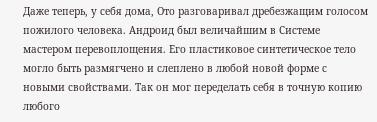Даже теперь, у себя дома, Ото разговаривал дребезжащим голосом пожилого человека. Андроид был величайшим в Системе мастером перевоплощения. Его пластиковое синтетическое тело могло быть размягчено и слеплено в любой новой форме с новыми свойствами. Так он мог переделать себя в точную копию любого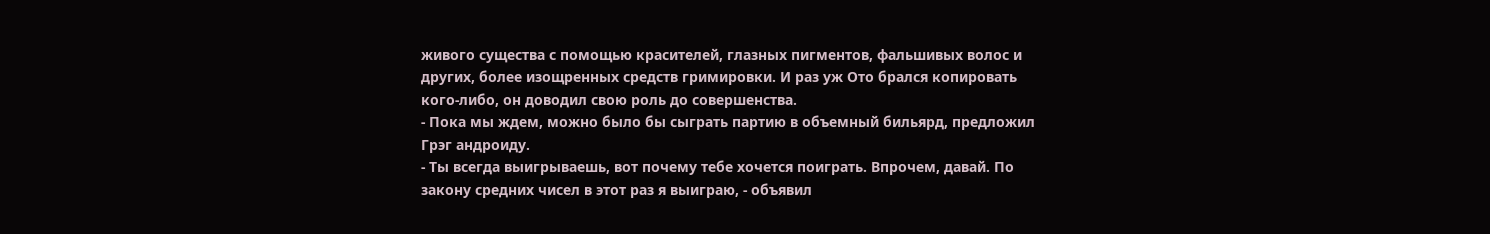живого существа с помощью красителей, глазных пигментов, фальшивых волос и других, более изощренных средств гримировки. И раз уж Ото брался копировать кого-либо, он доводил свою роль до совершенства.
- Пока мы ждем, можно было бы сыграть партию в объемный бильярд, предложил Грэг андроиду.
- Ты всегда выигрываешь, вот почему тебе хочется поиграть. Впрочем, давай. По закону средних чисел в этот раз я выиграю, - объявил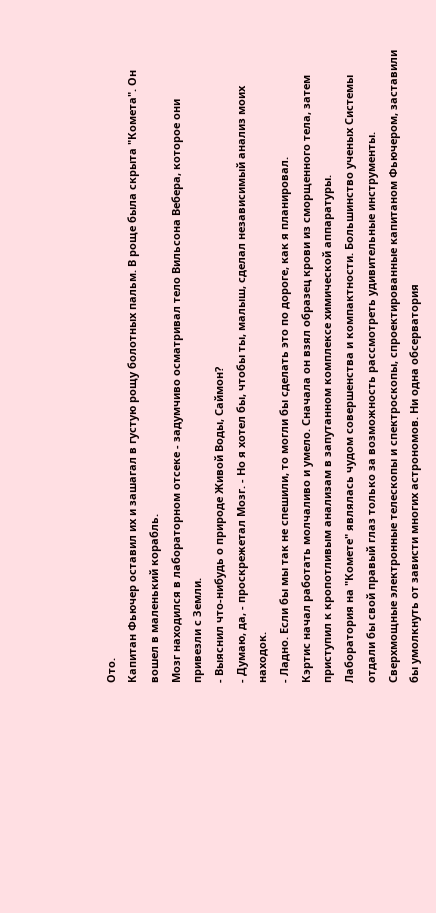Ото.
Капитан Фьючер оставил их и зашагал в густую рощу болотных пальм. В роще была скрыта "Комета". Он вошел в маленький корабль.
Мозг находился в лабораторном отсеке - задумчиво осматривал тело Вильсона Вебера, которое они привезли с Земли.
- Выяснил что-нибудь о природе Живой Воды, Саймон?
- Думаю, да, - проскрежетал Мозг. - Но я хотел бы, чтобы ты, малыш, сделал независимый анализ моих находок.
- Ладно. Если бы мы так не спешили, то могли бы сделать это по дороге, как я планировал.
Кэртис начал работать молчаливо и умело. Сначала он взял образец крови из сморщенного тела, затем приступил к кропотливым анализам в запутанном комплексе химической аппаратуры.
Лаборатория на "Комете" являлась чудом совершенства и компактности. Большинство ученых Системы отдали бы свой правый глаз только за возможность рассмотреть удивительные инструменты.
Сверхмощные электронные телескопы и спектроскопы, спроектированные капитаном Фьючером, заставили бы умолкнуть от зависти многих астрономов. Ни одна обсерватория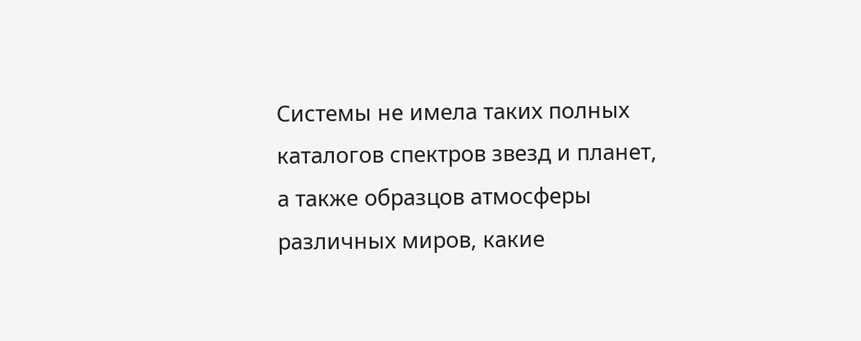Системы не имела таких полных каталогов спектров звезд и планет, а также образцов атмосферы различных миров, какие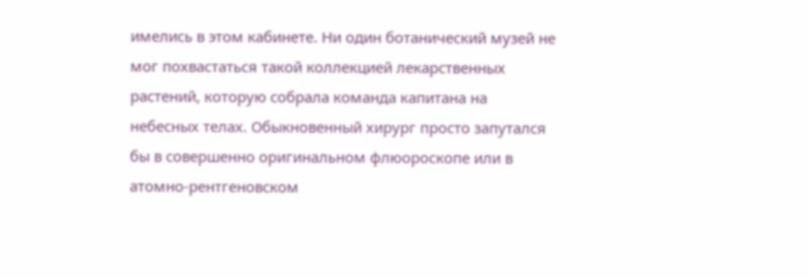имелись в этом кабинете. Ни один ботанический музей не мог похвастаться такой коллекцией лекарственных растений, которую собрала команда капитана на небесных телах. Обыкновенный хирург просто запутался бы в совершенно оригинальном флюороскопе или в атомно-рентгеновском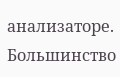анализаторе. Большинство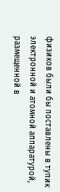физиков были бы поставлены в тупик электронной и атомной аппаратурой, размещенной в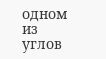одном из углов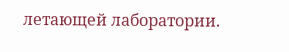летающей лаборатории.